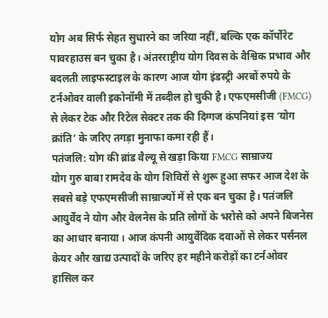योग अब सिर्फ सेहत सुधारने का जरिया नहीं, बल्कि एक कॉर्पोरेट पावरहाउस बन चुका है। अंतरराष्ट्रीय योग दिवस के वैश्विक प्रभाव और बदलती लाइफस्टाइल के कारण आज योग इंडस्ट्री अरबों रुपये के टर्नओवर वाली इकोनॉमी में तब्दील हो चुकी है। एफएमसीजी (FMCG) से लेकर टेक और रिटेल सेक्टर तक की दिग्गज कंपनियां इस ‘योग क्रांति’ के जरिए तगड़ा मुनाफा कमा रही हैं।
पतंजलि: योग की ब्रांड वैल्यू से खड़ा किया FMCG साम्राज्य
योग गुरु बाबा रामदेव के योग शिविरों से शुरू हुआ सफर आज देश के सबसे बड़े एफएमसीजी साम्राज्यों में से एक बन चुका है। पतंजलि आयुर्वेद ने योग और वेलनेस के प्रति लोगों के भरोसे को अपने बिजनेस का आधार बनाया। आज कंपनी आयुर्वेदिक दवाओं से लेकर पर्सनल केयर और खाद्य उत्पादों के जरिए हर महीने करोड़ों का टर्नओवर हासिल कर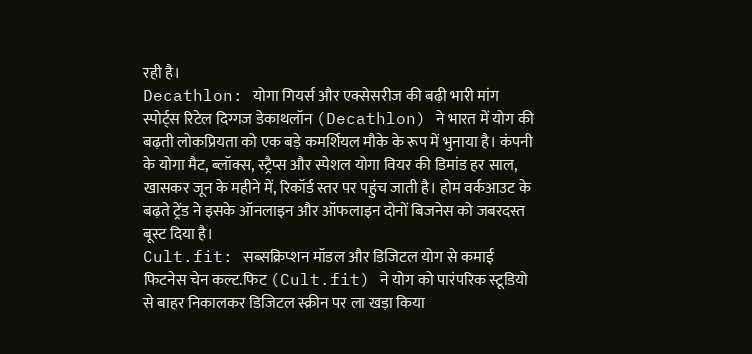रही है।
Decathlon: योगा गियर्स और एक्सेसरीज की बढ़ी भारी मांग
स्पोर्ट्स रिटेल दिग्गज डेकाथलॉन (Decathlon) ने भारत में योग की बढ़ती लोकप्रियता को एक बड़े कमर्शियल मौके के रूप में भुनाया है। कंपनी के योगा मैट, ब्लॉक्स, स्ट्रैप्स और स्पेशल योगा वियर की डिमांड हर साल, खासकर जून के महीने में, रिकॉर्ड स्तर पर पहुंच जाती है। होम वर्कआउट के बढ़ते ट्रेंड ने इसके ऑनलाइन और ऑफलाइन दोनों बिजनेस को जबरदस्त बूस्ट दिया है।
Cult.fit: सब्सक्रिप्शन मॉडल और डिजिटल योग से कमाई
फिटनेस चेन कल्ट.फिट (Cult.fit) ने योग को पारंपरिक स्टूडियो से बाहर निकालकर डिजिटल स्क्रीन पर ला खड़ा किया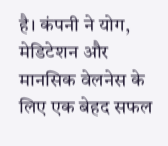है। कंपनी ने योग, मेडिटेशन और मानसिक वेलनेस के लिए एक बेहद सफल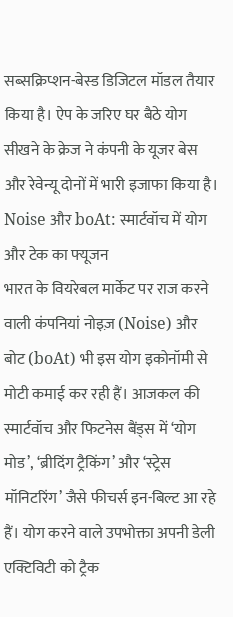सब्सक्रिप्शन-बेस्ड डिजिटल मॉडल तैयार किया है। ऐप के जरिए घर बैठे योग सीखने के क्रेज ने कंपनी के यूजर बेस और रेवेन्यू दोनों में भारी इजाफा किया है।
Noise और boAt: स्मार्टवॉच में योग और टेक का फ्यूजन
भारत के वियरेबल मार्केट पर राज करने वाली कंपनियां नोइज़ (Noise) और बोट (boAt) भी इस योग इकोनॉमी से मोटी कमाई कर रही हैं। आजकल की स्मार्टवॉच और फिटनेस बैंड्स में ‘योग मोड’, ‘ब्रीदिंग ट्रैकिंग’ और ‘स्ट्रेस मॉनिटरिंग’ जैसे फीचर्स इन-बिल्ट आ रहे हैं। योग करने वाले उपभोक्ता अपनी डेली एक्टिविटी को ट्रैक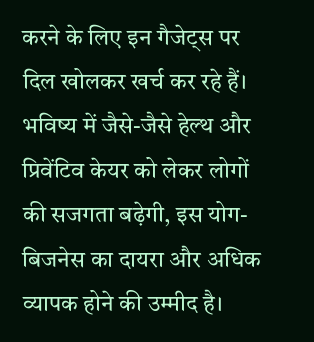करने के लिए इन गैजेट्स पर दिल खोलकर खर्च कर रहे हैं।
भविष्य में जैसे-जैसे हेल्थ और प्रिवेंटिव केयर को लेकर लोगों की सजगता बढ़ेगी, इस योग-बिजनेस का दायरा और अधिक व्यापक होने की उम्मीद है।